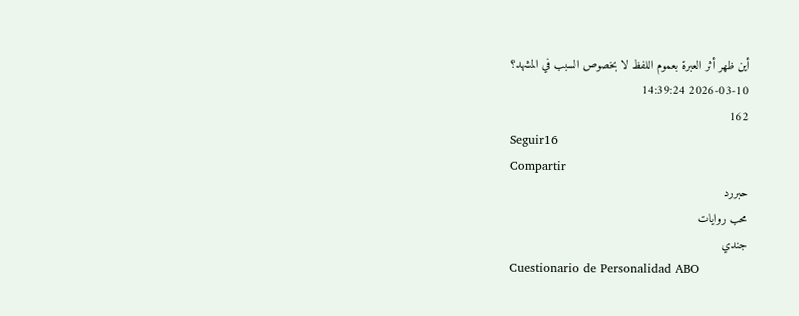أين ظهر أثر العبرة بعموم اللفظ لا بخصوص السبب في المشهد؟
2026-03-10 14:39:24
162
Seguir16
Compartir
حبررد
محب روايات
جندي
Cuestionario de Personalidad ABO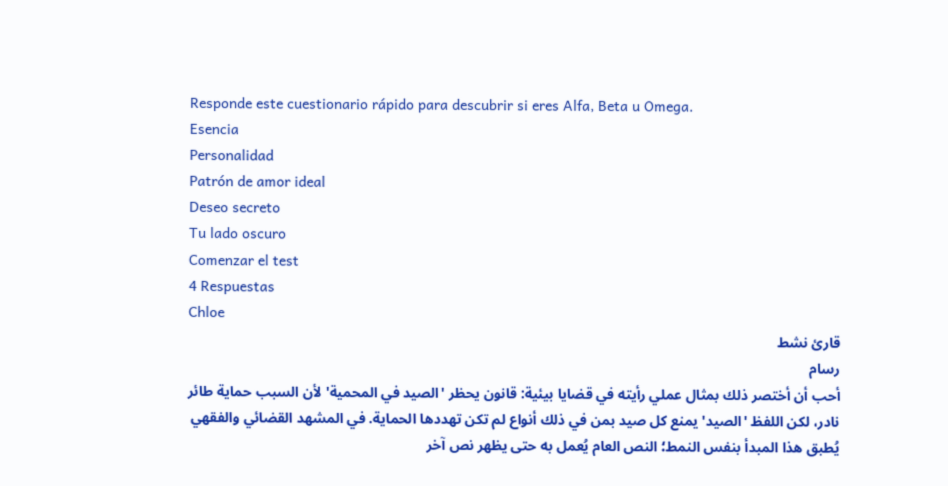Responde este cuestionario rápido para descubrir si eres Alfa, Beta u Omega.
Esencia
Personalidad
Patrón de amor ideal
Deseo secreto
Tu lado oscuro
Comenzar el test
4 Respuestas
Chloe
قارئ نشط
رسام
أحب أن أختصر ذلك بمثال عملي رأيته في قضايا بيئية: قانون يحظر 'الصيد في المحمية' لأن السبب حماية طائر نادر، لكن اللفظ 'الصيد' يمنع كل صيد بمن في ذلك أنواع لم تكن تهددها الحماية. في المشهد القضائي والفقهي يُطبق هذا المبدأ بنفس النمط؛ النص العام يُعمل به حتى يظهر نص آخر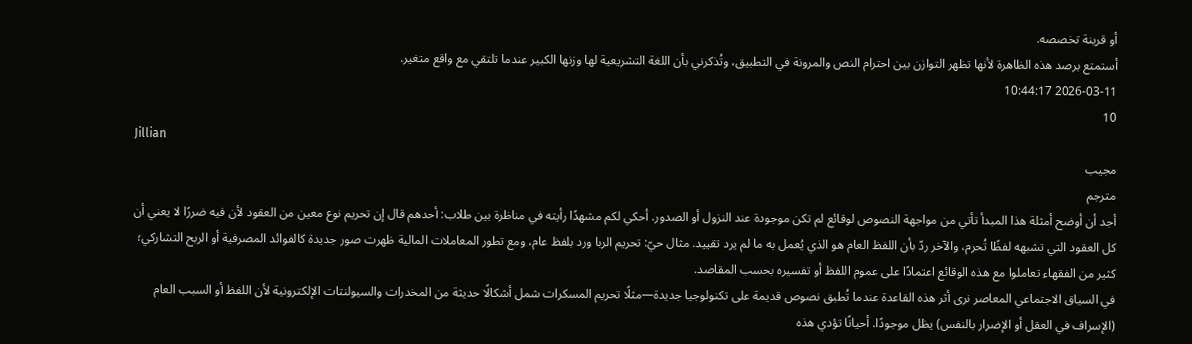أو قرينة تخصصه.
أستمتع برصد هذه الظاهرة لأنها تظهر التوازن بين احترام النص والمرونة في التطبيق، وتُذكرني بأن اللغة التشريعية لها وزنها الكبير عندما تلتقي مع واقع متغير.
2026-03-11 10:44:17
10
Jillian
مجيب
مترجم
أجد أن أوضح أمثلة هذا المبدأ تأتي من مواجهة النصوص لوقائع لم تكن موجودة عند النزول أو الصدور. أحكي لكم مشهدًا رأيته في مناظرة بين طلاب: أحدهم قال إن تحريم نوع معين من العقود لأن فيه ضررًا لا يعني أن كل العقود التي تشبهه لفظًا تُحرم، والآخر ردّ بأن اللفظ العام هو الذي يُعمل به ما لم يرد تقييد. مثال حيّ: تحريم الربا ورد بلفظ عام، ومع تطور المعاملات المالية ظهرت صور جديدة كالفوائد المصرفية أو الربح التشاركي؛ كثير من الفقهاء تعاملوا مع هذه الوقائع اعتمادًا على عموم اللفظ أو تفسيره بحسب المقاصد.
في السياق الاجتماعي المعاصر نرى أثر هذه القاعدة عندما تُطبق نصوص قديمة على تكنولوجيا جديدة—مثلًا تحريم المسكرات شمل أشكالًا حديثة من المخدرات والسيولنتات الإلكترونية لأن اللفظ أو السبب العام (الإسراف في العقل أو الإضرار بالنفس) يظل موجودًا. أحيانًا تؤدي هذه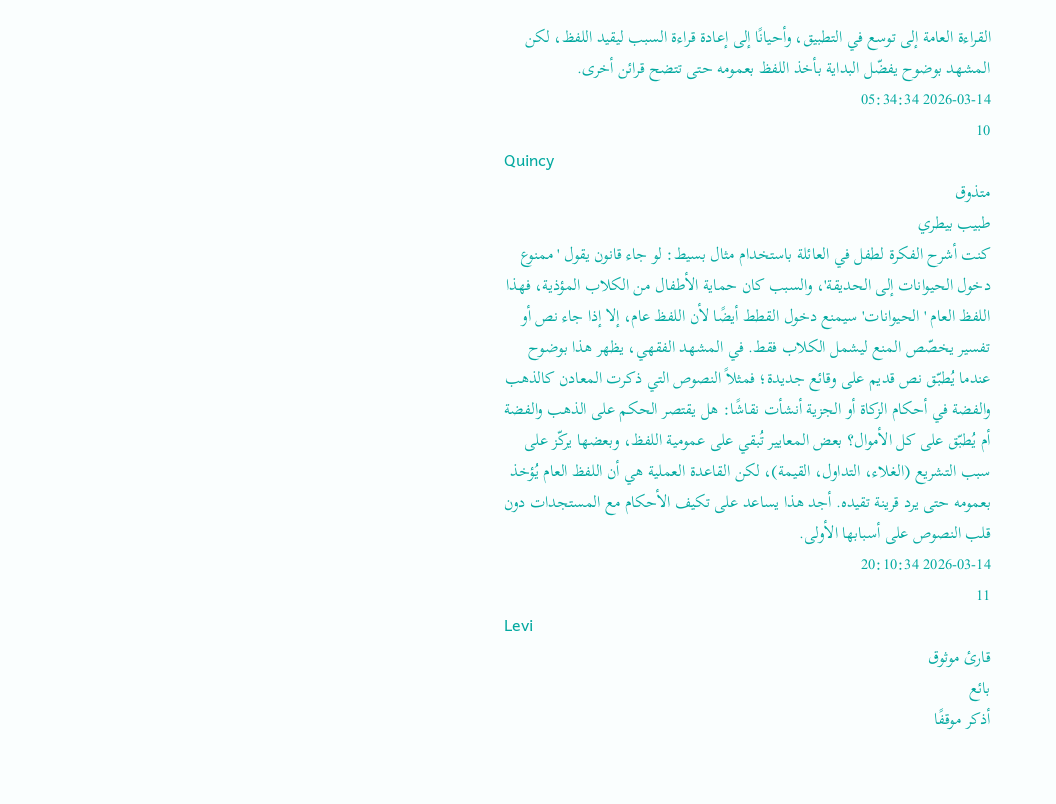القراءة العامة إلى توسع في التطبيق، وأحيانًا إلى إعادة قراءة السبب ليقيد اللفظ، لكن المشهد بوضوح يفضّل البداية بأخذ اللفظ بعمومه حتى تتضح قرائن أخرى.
2026-03-14 05:34:34
10
Quincy
متذوق
طبيب بيطري
كنت أشرح الفكرة لطفل في العائلة باستخدام مثال بسيط: لو جاء قانون يقول 'ممنوع دخول الحيوانات إلى الحديقة'، والسبب كان حماية الأطفال من الكلاب المؤذية، فهذا اللفظ العام 'الحيوانات' سيمنع دخول القطط أيضًا لأن اللفظ عام، إلا إذا جاء نص أو تفسير يخصّص المنع ليشمل الكلاب فقط. في المشهد الفقهي، يظهر هذا بوضوح عندما يُطبّق نص قديم على وقائع جديدة؛ فمثلاً النصوص التي ذكرت المعادن كالذهب والفضة في أحكام الزكاة أو الجزية أنشأت نقاشًا: هل يقتصر الحكم على الذهب والفضة أم يُطبّق على كل الأموال؟ بعض المعايير تُبقي على عمومية اللفظ، وبعضها يركّز على سبب التشريع (الغلاء، التداول، القيمة)، لكن القاعدة العملية هي أن اللفظ العام يُؤخذ بعمومه حتى يرد قرينة تقيده. أجد هذا يساعد على تكيف الأحكام مع المستجدات دون قلب النصوص على أسبابها الأولى.
2026-03-14 20:10:34
11
Levi
قارئ موثوق
بائع
أذكر موقفًا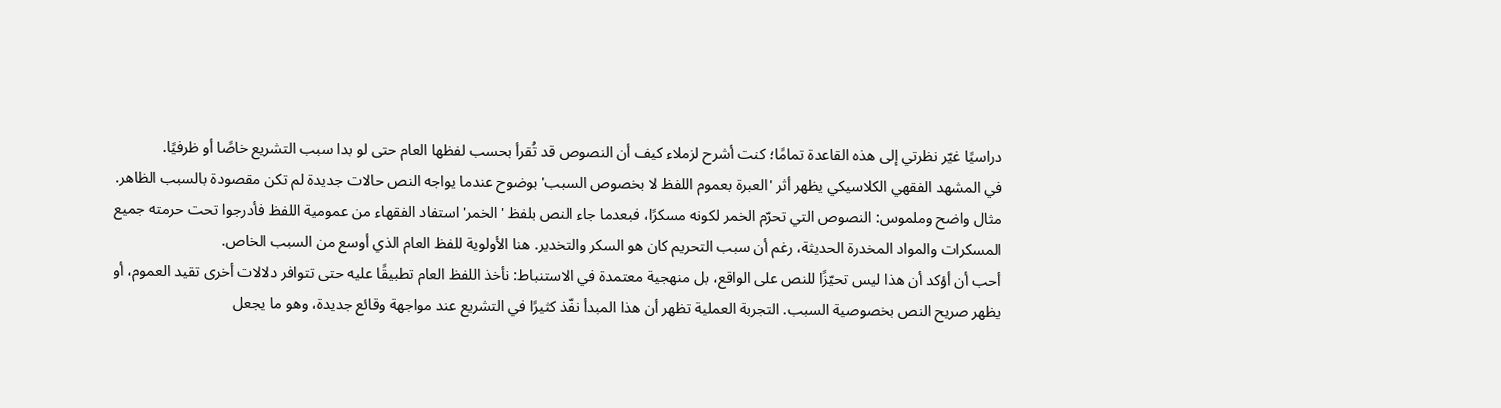دراسيًا غيّر نظرتي إلى هذه القاعدة تمامًا؛ كنت أشرح لزملاء كيف أن النصوص قد تُقرأ بحسب لفظها العام حتى لو بدا سبب التشريع خاصًا أو ظرفيًا.
في المشهد الفقهي الكلاسيكي يظهر أثر 'العبرة بعموم اللفظ لا بخصوص السبب' بوضوح عندما يواجه النص حالات جديدة لم تكن مقصودة بالسبب الظاهر. مثال واضح وملموس: النصوص التي تحرّم الخمر لكونه مسكرًا، فبعدما جاء النص بلفظ 'الخمر' استفاد الفقهاء من عمومية اللفظ فأدرجوا تحت حرمته جميع المسكرات والمواد المخدرة الحديثة، رغم أن سبب التحريم كان هو السكر والتخدير. هنا الأولوية للفظ العام الذي أوسع من السبب الخاص.
أحب أن أؤكد أن هذا ليس تحيّزًا للنص على الواقع، بل منهجية معتمدة في الاستنباط: نأخذ اللفظ العام تطبيقًا عليه حتى تتوافر دلالات أخرى تقيد العموم، أو يظهر صريح النص بخصوصية السبب. التجربة العملية تظهر أن هذا المبدأ نفّذ كثيرًا في التشريع عند مواجهة وقائع جديدة، وهو ما يجعل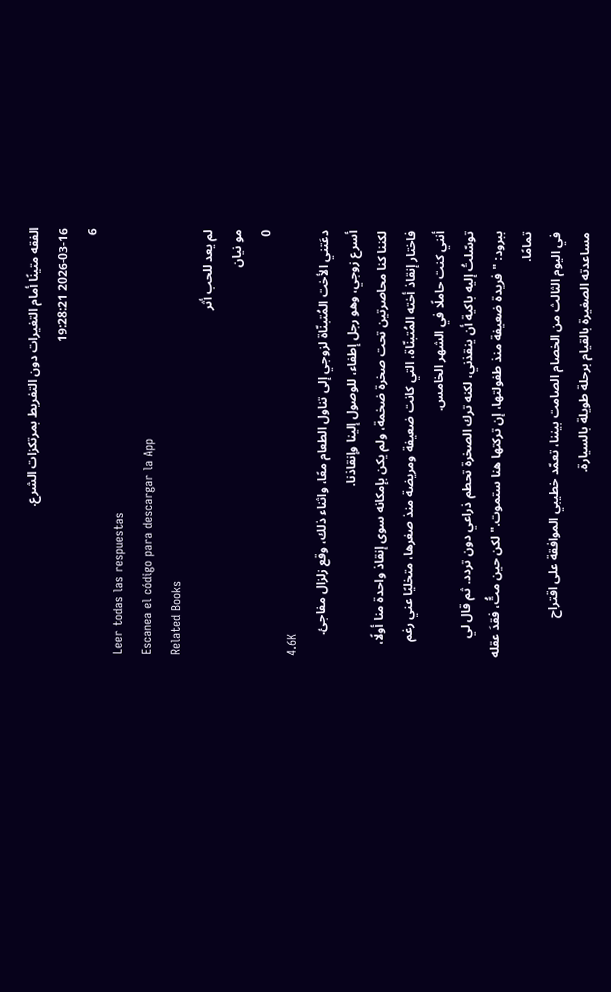الفقه متينًا أمام التغيرات دون التفريط بمرتكزات الشرع.
2026-03-16 19:28:21
6
Leer todas las respuestas
Escanea el código para descargar la App
Related Books
لم يعد للحب أثر
مو نيان
0
4.6K
دعَتني الأخت المُتبنّاة لزوجي إلى تناول الطعام معًا، واثناء ذلك، وقع زلزال مفاجئ.
أسرع زوجي، وهو رجل إطفاء، للوصول إلينا وإنقاذنا.
لكننا كنا محاصرتين تحت صخرة ضخمة، ولم يكن بإمكانه سوى إنقاذ واحدة منا أولًا، فاختار إنقاذ أخته المُتبنّاة، التي كانت ضعيفة ومريضة منذ صغرها، متخليًا عني رغم أنني كنت حاملًا في الشهر الخامس.
توسّلتُ إليه باكية أن ينقذني، لكنه ترك الصخرة تحطم ذراعي دون تردد. ثم قال لي ببرود: "فريدة ضعيفة منذ طفولتها، إن تركتها هنا ستموت." لكن حين متُّ، فقدَ عقله تمامًا.
في اليوم الثالث من الخصام الصامت بيننا، تعمّد خطيبي الموافقة على اقتراح مساعدته الصغيرة بالقيام برحلة طويلة بالسيارة.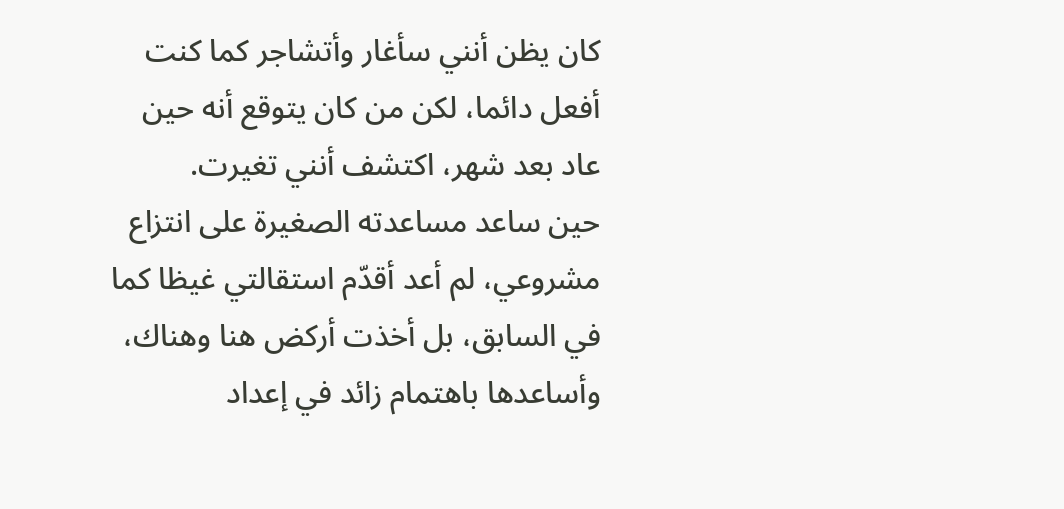كان يظن أنني سأغار وأتشاجر كما كنت أفعل دائما، لكن من كان يتوقع أنه حين عاد بعد شهر، اكتشف أنني تغيرت.
حين ساعد مساعدته الصغيرة على انتزاع مشروعي، لم أعد أقدّم استقالتي غيظا كما في السابق، بل أخذت أركض هنا وهناك، وأساعدها باهتمام زائد في إعداد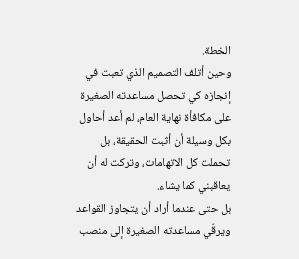الخطة.
وحين أتلف التصميم الذي تعبت في إنجازه كي تحصل مساعدته الصغيرة على مكافأة نهاية العام، لم أعد أحاول بكل وسيلة أن أثبت الحقيقة، بل تحملت كل الاتهامات، وتركت له أن يعاقبني كما يشاء.
بل حتى عندما أراد أن يتجاوز القواعد ويرقّي مساعدته الصغيرة إلى منصب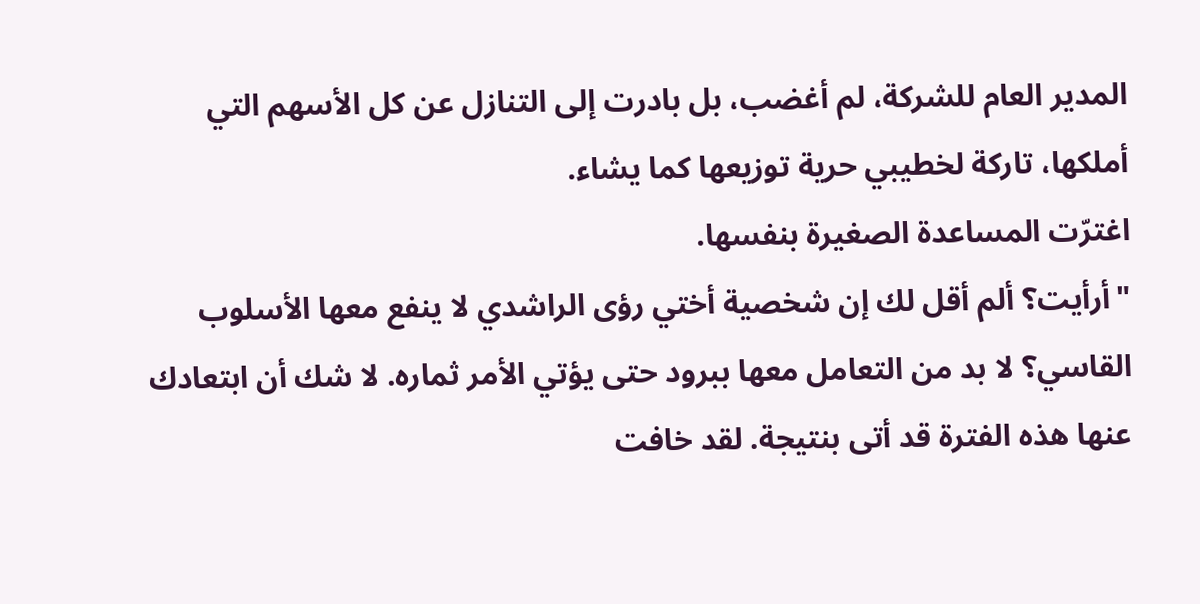المدير العام للشركة، لم أغضب، بل بادرت إلى التنازل عن كل الأسهم التي أملكها، تاركة لخطيبي حرية توزيعها كما يشاء.
اغترّت المساعدة الصغيرة بنفسها.
"أرأيت؟ ألم أقل لك إن شخصية أختي رؤى الراشدي لا ينفع معها الأسلوب القاسي؟ لا بد من التعامل معها ببرود حتى يؤتي الأمر ثماره. لا شك أن ابتعادك عنها هذه الفترة قد أتى بنتيجة. لقد خافت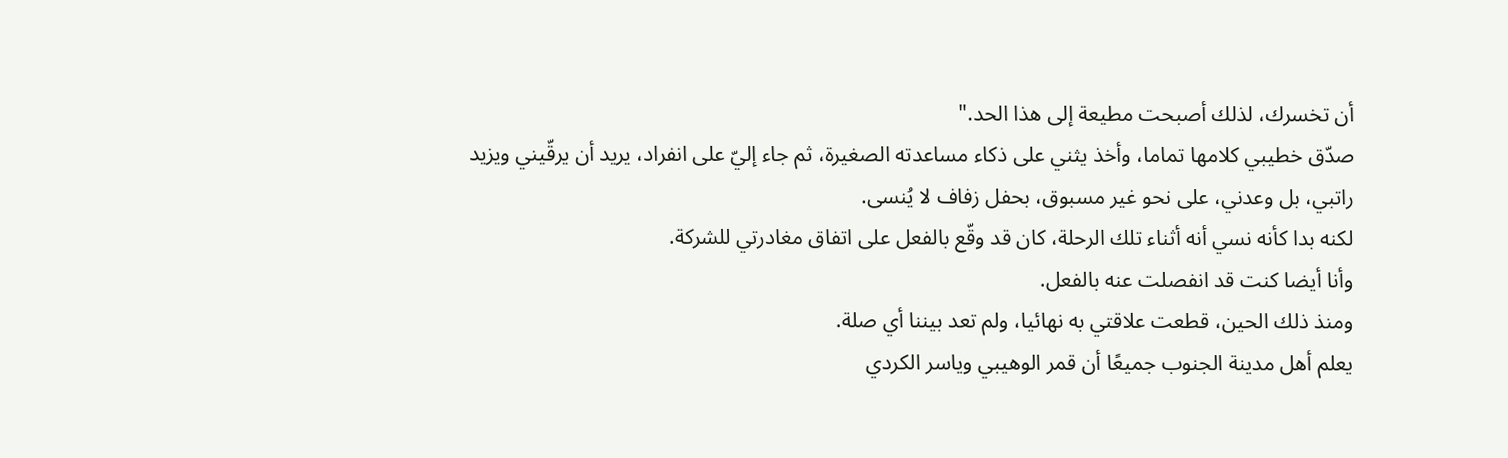أن تخسرك، لذلك أصبحت مطيعة إلى هذا الحد."
صدّق خطيبي كلامها تماما، وأخذ يثني على ذكاء مساعدته الصغيرة، ثم جاء إليّ على انفراد، يريد أن يرقّيني ويزيد راتبي، بل وعدني، على نحو غير مسبوق، بحفل زفاف لا يُنسى.
لكنه بدا كأنه نسي أنه أثناء تلك الرحلة، كان قد وقّع بالفعل على اتفاق مغادرتي للشركة.
وأنا أيضا كنت قد انفصلت عنه بالفعل.
ومنذ ذلك الحين، قطعت علاقتي به نهائيا، ولم تعد بيننا أي صلة.
يعلم أهل مدينة الجنوب جميعًا أن قمر الوهيبي وياسر الكردي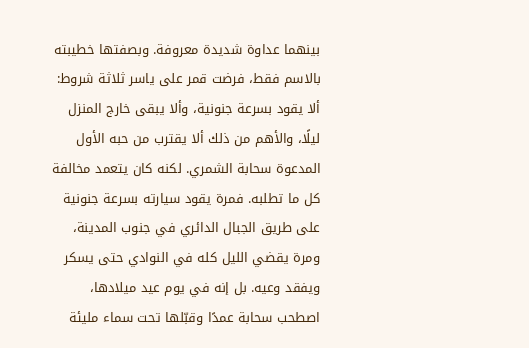بينهما عداوة شديدة معروفة. وبصفتها خطيبته بالاسم فقط، فرضت قمر على ياسر ثلاثة شروط: ألا يقود بسرعة جنونية، وألا يبقى خارج المنزل ليلًا، والأهم من ذلك ألا يقترب من حبه الأول المدعوة سحابة الشمري. لكنه كان يتعمد مخالفة كل ما تطلبه. فمرة يقود سيارته بسرعة جنونية على طريق الجبال الدائري في جنوب المدينة، ومرة يقضي الليل كله في النوادي حتى يسكر ويفقد وعيه. بل إنه في يوم عيد ميلادها، اصطحب سحابة عمدًا وقبّلها تحت سماء مليئة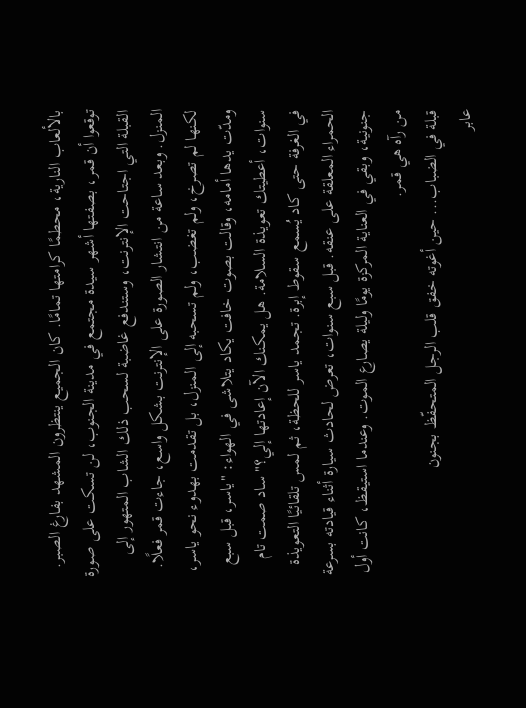بالألعاب النارية، محطمًا كرامتها تمامًا. كان الجميع ينتظرون المشهد بفارغ الصبر. توقعوا أن قمر، بصفتها أشهر سيدة مجتمع في مدينة الجنوب، لن تسكت على صورة القبلة التي اجتاحت الإنترنت، وستندفع غاضبة لسحب ذلك الشاب المتهور إلى المنزل. وبعد ساعة من انتشار الصورة على الإنترنت بشكل واسع، جاءت قمر فعلًا. لكنها لم تصرخ، ولم تغضب، ولم تسحبه إلى المنزل، بل تقدمت بهدوء نحو ياسر، ومدّت يدها أمامه، وقالت بصوت خافت يكاد يتلاشى في الهواء: "ياسر، قبل سبع سنوات، أعطيتك تعويذة السلامة. هل يمكنك الآن إعادتها إلي؟" ساد صمت تام في الغرفة حتى كاد يُسمع سقوط إبرة. تجمد ياسر للحظة، ثم لمس تلقائيًا التعويذة الحمراء المعلقة على عنقه. قبل سبع سنوات، تعرض لحادث سيارة أثناء قيادته بسرعة جنونية، وبقي في العناية المركزة يومًا وليلة يصارع الموت. وعندما استيقظ، كانت أول من رآه هي قمر.
قبلة في الضباب... حين أغوته خفق قلب الرجل المتحفّظ بجنون
عابر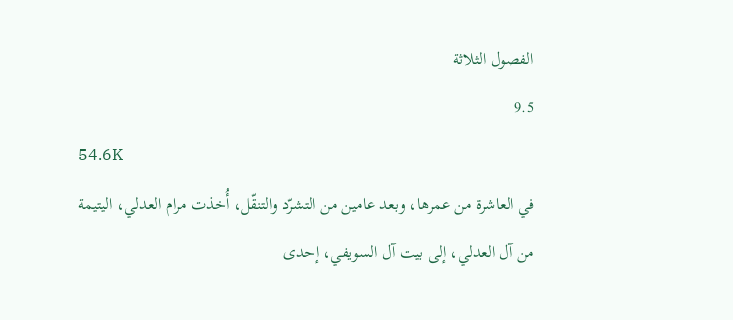الفصول الثلاثة
9.5
54.6K
في العاشرة من عمرها، وبعد عامين من التشرّد والتنقّل، أُخذت مرام العدلي، اليتيمة من آل العدلي، إلى بيت آل السويفي، إحدى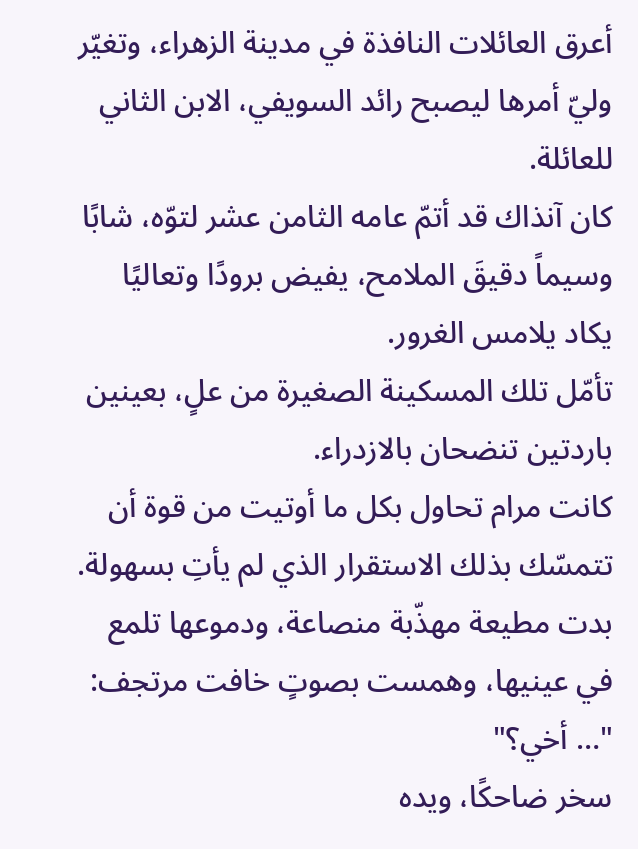أعرق العائلات النافذة في مدينة الزهراء، وتغيّر وليّ أمرها ليصبح رائد السويفي، الابن الثاني للعائلة.
كان آنذاك قد أتمّ عامه الثامن عشر لتوّه، شابًا وسيماً دقيقَ الملامح، يفيض برودًا وتعاليًا يكاد يلامس الغرور.
تأمّل تلك المسكينة الصغيرة من علٍ، بعينين باردتين تنضحان بالازدراء.
كانت مرام تحاول بكل ما أوتيت من قوة أن تتمسّك بذلك الاستقرار الذي لم يأتِ بسهولة. بدت مطيعة مهذّبة منصاعة، ودموعها تلمع في عينيها، وهمست بصوتٍ خافت مرتجف: "… أخي؟"
سخر ضاحكًا، ويده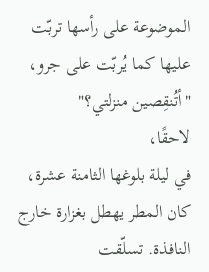الموضوعة على رأسها تربّت عليها كما يُربّت على جرو، "أتُنقِصين منزلتي؟"
لاحقًا،
في ليلة بلوغها الثامنة عشرة، كان المطر يهطل بغزارة خارج النافذة. تسلّقت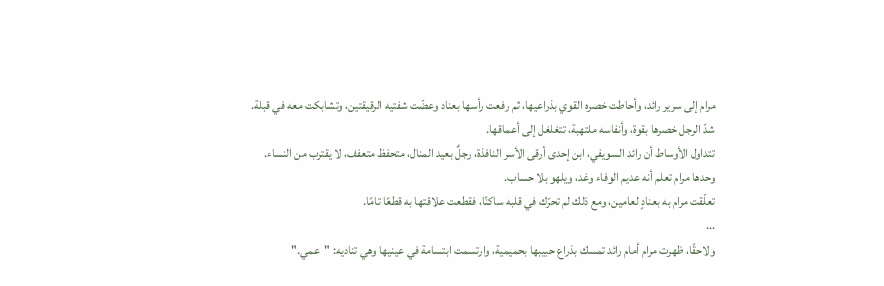مرام إلى سرير رائد، وأحاطت خصره القوي بذراعيها، ثم رفعت رأسها بعناد وعضّت شفتيه الرقيقتين، وتشابكت معه في قبلة.
شدّ الرجل خصرها بقوة، وأنفاسه ملتهبة، تتغلغل إلى أعماقها.
تتداول الأوساط أن رائد السويفي، ابن إحدى أرقى الأسر النافذة، رجلٌ بعيد المنال، متحفظ متعفف، لا يقترب من النساء.
وحدها مرام تعلم أنه عديم الوفاء وغد، ويلهو بلا حساب.
تعلّقت مرام به بعنادٍ لعامين، ومع ذلك لم تحرّك في قلبه ساكنًا، فقطعت علاقتها به قطعًا تامًا.
...
ولاحقًا، ظهرت مرام أمام رائد تمسك بذراع حبيبها بحميمية، وارتسمت ابتسامة في عينيها وهي تناديه: "عمي."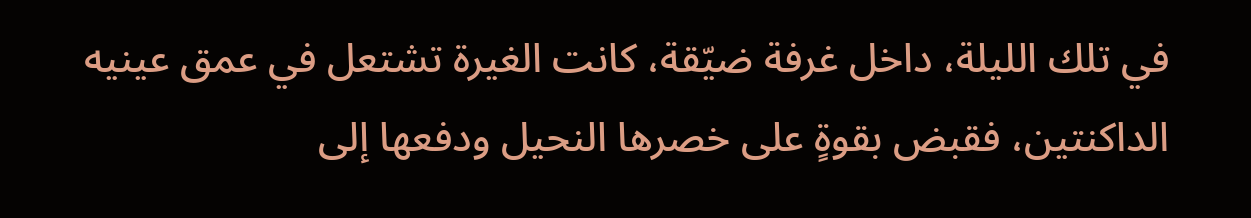في تلك الليلة، داخل غرفة ضيّقة، كانت الغيرة تشتعل في عمق عينيه الداكنتين، فقبض بقوةٍ على خصرها النحيل ودفعها إلى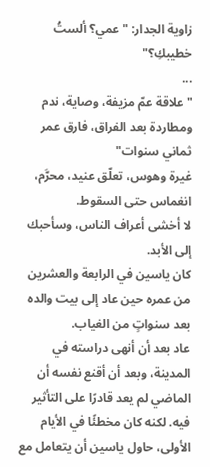زاوية الجدار: "عمي؟ ألستُ خطيبكِ؟"
...
"علاقة عمّ مزيفة، وصاية، ندم ومطاردة بعد الفراق، فارق عمر ثماني سنوات"
غيرة وهوس، تعلّق عنيد، محرَّم، انغماس حتى السقوط.
لا أخشى أعراف الناس، وسأحبك إلى الأبد.
كان ياسين في الرابعة والعشرين من عمره حين عاد إلى بيت والده بعد سنواتٍ من الغياب.
عاد بعد أن أنهى دراسته في المدينة، وبعد أن أقنع نفسه أن الماضي لم يعد قادرًا على التأثير فيه. لكنه كان مخطئًا في الأيام الأولى، حاول ياسين أن يتعامل مع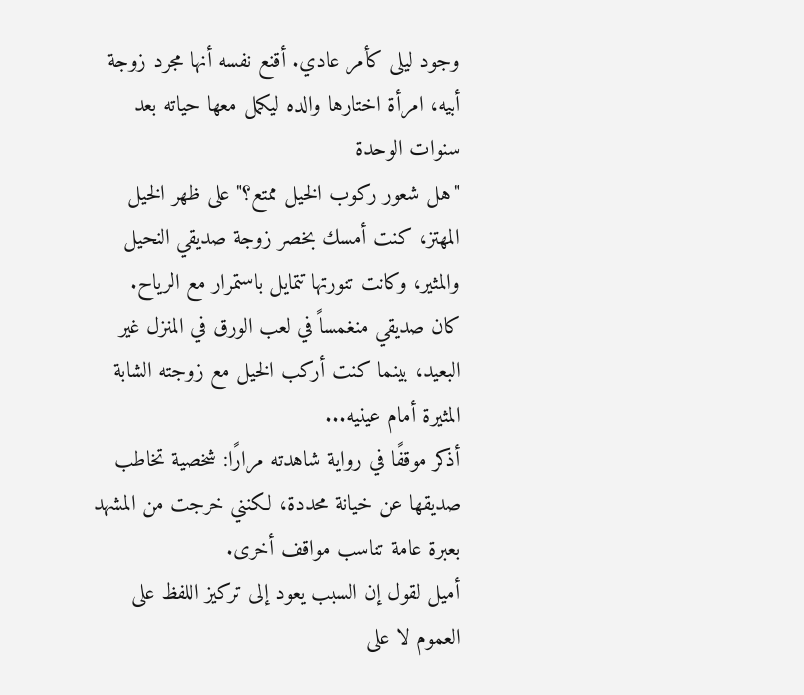وجود ليلى كأمر عادي. أقنع نفسه أنها مجرد زوجة أبيه، امرأة اختارها والده ليكمل معها حياته بعد سنوات الوحدة
"هل شعور ركوب الخيل ممتع؟" على ظهر الخيل المهتز، كنت أمسك بخصر زوجة صديقي النحيل والمثير، وكانت تنورتها تتمايل باستمرار مع الرياح.
كان صديقي منغمساً في لعب الورق في المنزل غير البعيد، بينما كنت أركب الخيل مع زوجته الشابة المثيرة أمام عينيه...
أذكر موقفًا في رواية شاهدته مرارًا: شخصية تخاطب صديقها عن خيانة محددة، لكنني خرجت من المشهد بعبرة عامة تناسب مواقف أخرى.
أميل لقول إن السبب يعود إلى تركيز اللفظ على العموم لا على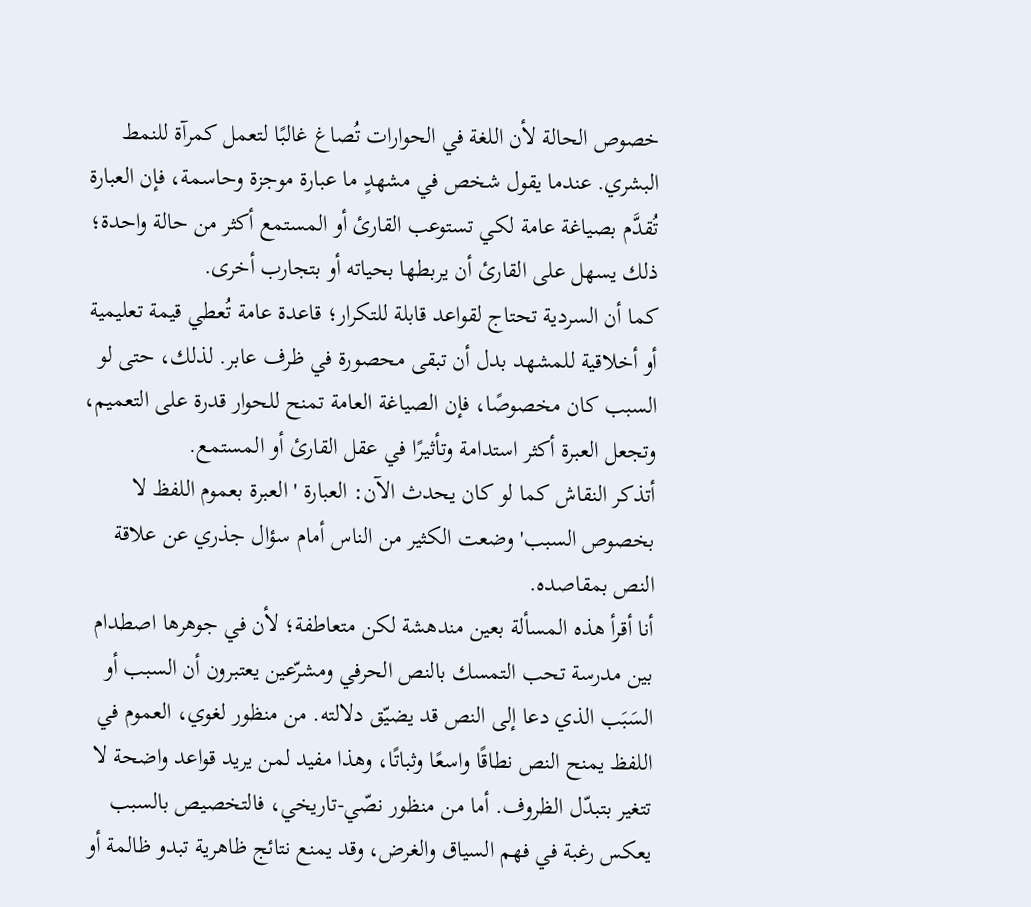خصوص الحالة لأن اللغة في الحوارات تُصاغ غالبًا لتعمل كمرآة للنمط البشري. عندما يقول شخص في مشهدٍ ما عبارة موجزة وحاسمة، فإن العبارة تُقدَّم بصياغة عامة لكي تستوعب القارئ أو المستمع أكثر من حالة واحدة؛ ذلك يسهل على القارئ أن يربطها بحياته أو بتجارب أخرى.
كما أن السردية تحتاج لقواعد قابلة للتكرار؛ قاعدة عامة تُعطي قيمة تعليمية أو أخلاقية للمشهد بدل أن تبقى محصورة في ظرف عابر. لذلك، حتى لو السبب كان مخصوصًا، فإن الصياغة العامة تمنح للحوار قدرة على التعميم، وتجعل العبرة أكثر استدامة وتأثيرًا في عقل القارئ أو المستمع.
أتذكر النقاش كما لو كان يحدث الآن: العبارة 'العبرة بعموم اللفظ لا بخصوص السبب' وضعت الكثير من الناس أمام سؤال جذري عن علاقة النص بمقاصده.
أنا أقرأ هذه المسألة بعين مندهشة لكن متعاطفة؛ لأن في جوهرها اصطدام بين مدرسة تحب التمسك بالنص الحرفي ومشرّعين يعتبرون أن السبب أو السَبَب الذي دعا إلى النص قد يضيّق دلالته. من منظور لغوي، العموم في اللفظ يمنح النص نطاقًا واسعًا وثباتًا، وهذا مفيد لمن يريد قواعد واضحة لا تتغير بتبدّل الظروف. أما من منظور نصّي-تاريخي، فالتخصيص بالسبب يعكس رغبة في فهم السياق والغرض، وقد يمنع نتائج ظاهرية تبدو ظالمة أو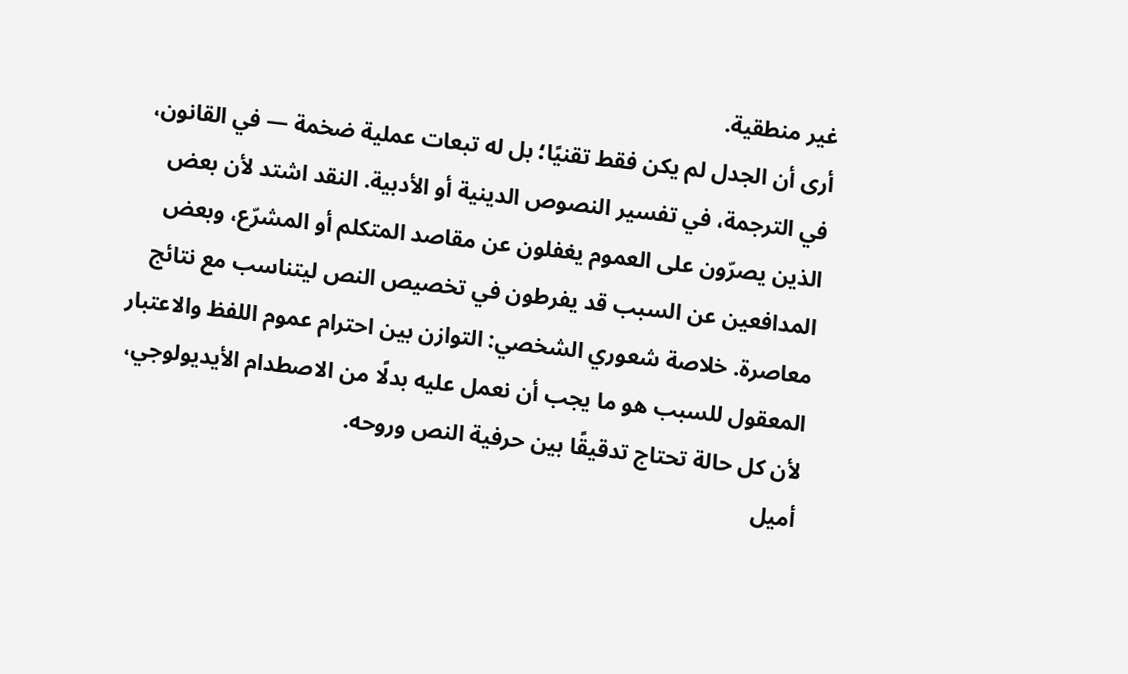غير منطقية.
أرى أن الجدل لم يكن فقط تقنيًا؛ بل له تبعات عملية ضخمة — في القانون، في الترجمة، في تفسير النصوص الدينية أو الأدبية. النقد اشتد لأن بعض الذين يصرّون على العموم يغفلون عن مقاصد المتكلم أو المشرّع، وبعض المدافعين عن السبب قد يفرطون في تخصيص النص ليتناسب مع نتائج معاصرة. خلاصة شعوري الشخصي: التوازن بين احترام عموم اللفظ والاعتبار المعقول للسبب هو ما يجب أن نعمل عليه بدلًا من الاصطدام الأيديولوجي، لأن كل حالة تحتاج تدقيقًا بين حرفية النص وروحه.
أميل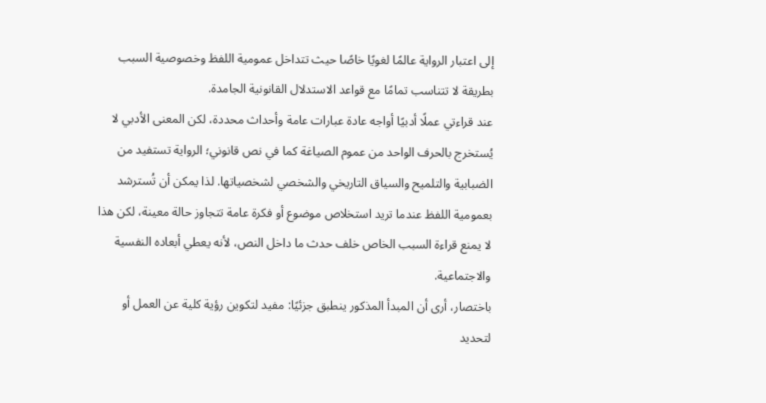إلى اعتبار الرواية عالمًا لغويًا خاصًا حيث تتداخل عمومية اللفظ وخصوصية السبب بطريقة لا تتناسب تمامًا مع قواعد الاستدلال القانونية الجامدة.
عند قراءتي عملًا أدبيًا أواجه عادة عبارات عامة وأحداث محددة، لكن المعنى الأدبي لا يُستخرج بالحرف الواحد من عموم الصياغة كما في نص قانوني؛ الرواية تستفيد من الضبابية والتلميح والسياق التاريخي والشخصي لشخصياتها. لذا يمكن أن تُسترشد بعمومية اللفظ عندما تريد استخلاص موضوع أو فكرة عامة تتجاوز حالة معينة، لكن هذا لا يمنع قراءة السبب الخاص خلف حدث ما داخل النص، لأنه يعطي أبعاده النفسية والاجتماعية.
باختصار، أرى أن المبدأ المذكور ينطبق جزئيًا: مفيد لتكوين رؤية كلية عن العمل أو لتحديد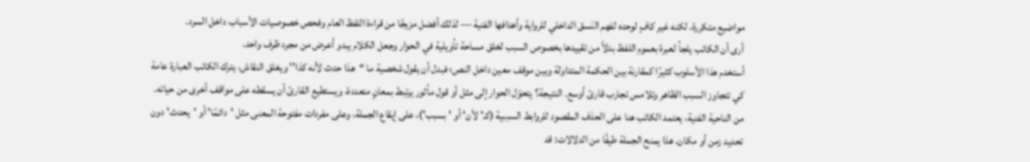مواضيع متكررة، لكنه غير كافٍ لوحده لفهم النَسق الداخلي للرواية وأهدافها الفنية — لذلك أفضل مزيجًا من قراءة اللفظ العام وفحص خصوصيات الأسباب داخل السرد.
أرى أن الكاتب يلجأ لعبرة بعموم اللفظ بدلاً من تقييدها بخصوص السبب لخلق مساحة تأويلية في الحوار وجعل الكلام يبدو أعرض من مجرد ظرف واحد.
أستخدم هذا الأسلوب كثيرًا كمقارنة بين الحكمة المتداولة وبين موقف معين داخل النص؛ فبدل أن يقول شخصية ما ‘‘هذا حدث لأنه كذا’’ ويغلق النقاش، يترك الكاتب العبارة عامة كي تتجاوز السبب الظاهر وتلامس تجارب قارئ أوسع. النتيجة؟ يتحوّل الحوار إلى مثل أو قول مأثور يرتبط بمعانٍ متعددة، ويستطيع القارئ أن يسقطه على مواقف أخرى من حياته.
من الناحية الفنية، يعتمد الكاتب هنا على الحذف المقصود للروابط السببية (كـ'لأن' أو 'بسبب')، على إيقاع الجملة، وعلى مفردات مفتوحة المعنى مثل 'دائمًا' أو 'يحدث' دون تحديد زمن أو مكان. هذا يمنح الجملة طيفًا من الدلالات: قد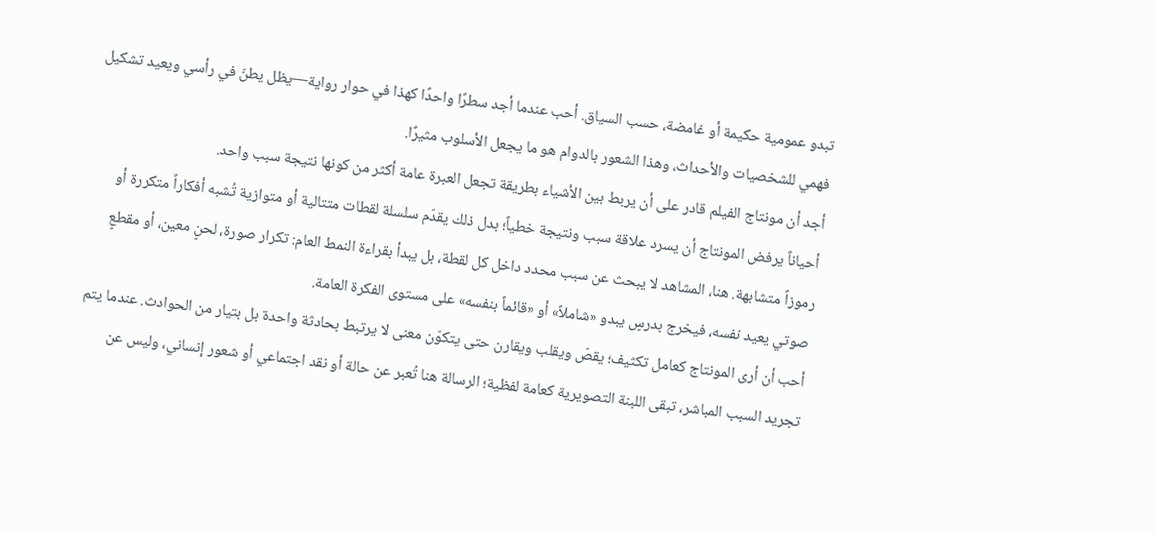تبدو عمومية حكيمة أو غامضة، حسب السياق. أحب عندما أجد سطرًا واحدًا كهذا في حوار رواية—يظل يطنّ في رأسي ويعيد تشكيل فهمي للشخصيات والأحداث، وهذا الشعور بالدوام هو ما يجعل الأسلوب مثيرًا.
أجد أن مونتاج الفيلم قادر على أن يربط بين الأشياء بطريقة تجعل العبرة عامة أكثر من كونها نتيجة سبب واحد.
أحياناً يرفض المونتاج أن يسرد علاقة سبب ونتيجة خطياً؛ بدل ذلك يقدّم سلسلة لقطات متتالية أو متوازية تُشبه أفكاراً متكررة أو رموزاً متشابهة. هنا، المشاهد لا يبحث عن سبب محدد داخل كل لقطة، بل يبدأ بقراءة النمط العام: تكرار صورة، لحنٍ معين، أو مقطعٍ صوتي يعيد نفسه، فيخرج بدرسٍ يبدو «شاملاً» أو «قائماً بنفسه» على مستوى الفكرة العامة.
أحب أن أرى المونتاج كعامل تكثيف؛ يقصّ ويقلب ويقارن حتى يتكوّن معنى لا يرتبط بحادثة واحدة بل بتيار من الحوادث. عندما يتم تجريد السبب المباشر، تبقى اللبنة التصويرية كعامة لفظية؛ الرسالة هنا تُعبر عن حالة أو نقد اجتماعي أو شعور إنساني، وليس عن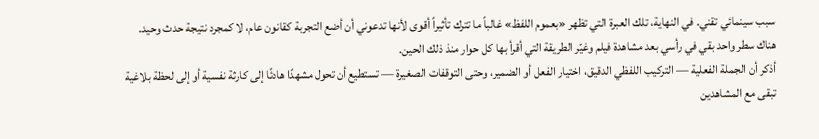سبب سينمائي تقني. في النهاية، تلك العبرة التي تظهر «بعموم اللفظ» غالباً ما تترك تأثيراً أقوى لأنها تدعوني أن أضع التجربة كقانون عام، لا كمجرد نتيجة حدث وحيد.
هناك سطر واحد بقي في رأسي بعد مشاهدة فيلم وغيّر الطريقة التي أقرأ بها كل حوار منذ ذلك الحين.
أذكر أن الجملة الفعلية — التركيب اللفظي الدقيق، اختيار الفعل أو الضمير، وحتى التوقفات الصغيرة — تستطيع أن تحول مشهدًا هادئًا إلى كارثة نفسية أو إلى لحظة بلاغية تبقى مع المشاهدين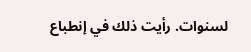لسنوات. رأيت ذلك في إنطباع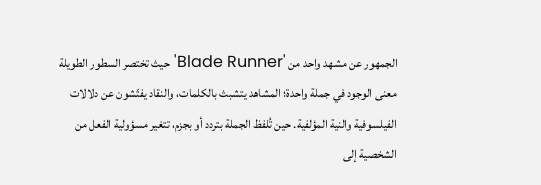الجمهور عن مشهد واحد من 'Blade Runner' حيث تختصر السطور الطويلة معنى الوجود في جملة واحدة؛ المشاهد يتشبث بالكلمات، والنقاد يفتّشون عن دلالات الفيلسوفية والنية المؤلفية. حين تُلفظ الجملة بتردد أو بجزم، تتغير مسؤولية الفعل من الشخصية إلى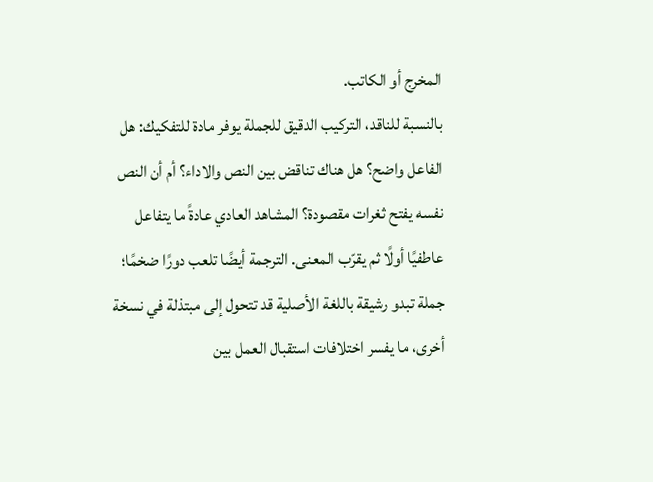المخرج أو الكاتب.
بالنسبة للناقد، التركيب الدقيق للجملة يوفر مادة للتفكيك: هل الفاعل واضح؟ هل هناك تناقض بين النص والاداء؟ أم أن النص نفسه يفتح ثغرات مقصودة؟ المشاهد العادي عادةً ما يتفاعل عاطفيًا أولًا ثم يقرّب المعنى. الترجمة أيضًا تلعب دورًا ضخمًا؛ جملة تبدو رشيقة باللغة الأصلية قد تتحول إلى مبتذلة في نسخة أخرى، ما يفسر اختلافات استقبال العمل بين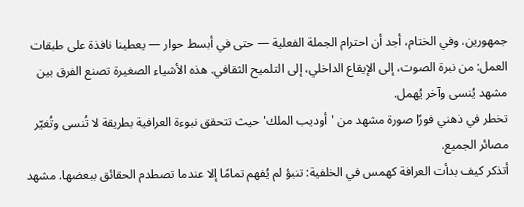جمهورين. وفي الختام، أجد أن احترام الجملة الفعلية — حتى في أبسط حوار — يعطينا نافذة على طبقات العمل: من نبرة الصوت، إلى الإيقاع الداخلي، إلى التلميح الثقافي. هذه الأشياء الصغيرة تصنع الفرق بين مشهد يُنسى وآخر يُهمل.
تخطر في ذهني فورًا صورة مشهد من 'أوديب الملك' حيث تتحقق نبوءة العرافية بطريقة لا تُنسى وتُغيّر مصائر الجميع.
أتذكر كيف بدأت العرافة كهمس في الخلفية: تنبؤ لم يُفهم تمامًا إلا عندما تصطدم الحقائق ببعضها. مشهد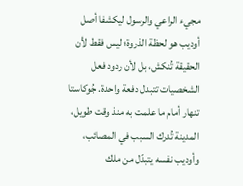مجيء الراعي والرسول ليكشفا أصل أوديب هو لحظة الذروة؛ ليس فقط لأن الحقيقة تُنكش، بل لأن ردود فعل الشخصيات تتبدل دفعة واحدة. جُوكاستا تنهار أمام ما علمت به منذ وقت طويل، المدينة تُدرك السبب في المصائب، وأوديب نفسه يتبدّل من ملك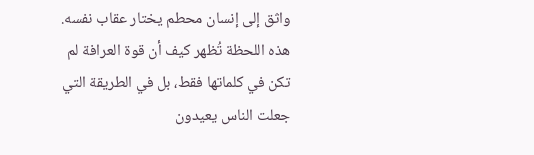واثق إلى إنسان محطم يختار عقاب نفسه. هذه اللحظة تُظهر كيف أن قوة العرافة لم تكن في كلماتها فقط، بل في الطريقة التي جعلت الناس يعيدون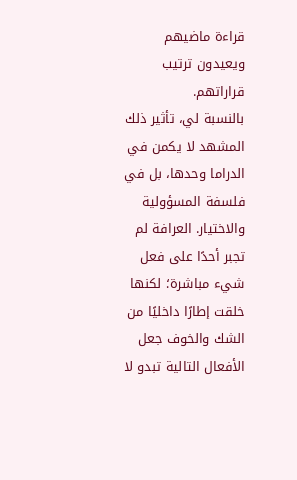قراءة ماضيهم ويعيدون ترتيب قراراتهم.
بالنسبة لي، تأثير ذلك المشهد لا يكمن في الدراما وحدها، بل في فلسفة المسؤولية والاختيار. العرافة لم تجبر أحدًا على فعل شيء مباشرة؛ لكنها خلقت إطارًا داخليًا من الشك والخوف جعل الأفعال التالية تبدو لا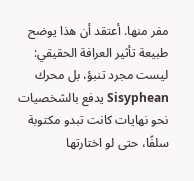مفر منها. أعتقد أن هذا يوضح طبيعة تأثير العرافة الحقيقي: ليست مجرد تنبؤ، بل محرك Sisyphean يدفع بالشخصيات نحو نهايات كانت تبدو مكتوبة سلفًا، حتى لو اختارتها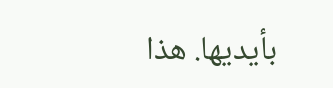بأيديها. هذا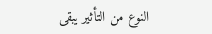النوع من التأثير يبقى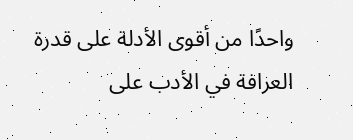واحدًا من أقوى الأدلة على قدرة العرافة في الأدب على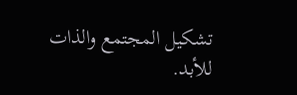تشكيل المجتمع والذات للأبد.